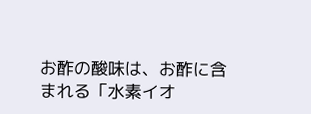お酢の酸味は、お酢に含まれる「水素イオ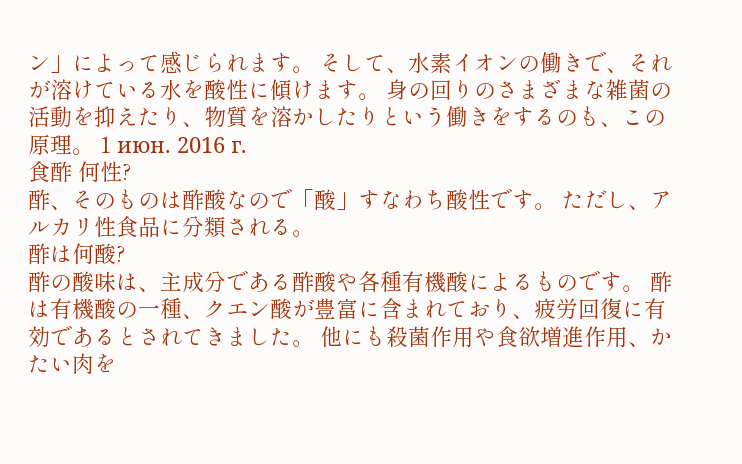ン」によって感じられます。 そして、水素イオンの働きで、それが溶けている水を酸性に傾けます。 身の回りのさまざまな雑菌の活動を抑えたり、物質を溶かしたりという働きをするのも、この原理。 1 июн. 2016 г.
食酢 何性?
酢、そのものは酢酸なので「酸」すなわち酸性です。 ただし、アルカリ性食品に分類される。
酢は何酸?
酢の酸味は、主成分である酢酸や各種有機酸によるものです。 酢は有機酸の一種、クエン酸が豊富に含まれており、疲労回復に有効であるとされてきました。 他にも殺菌作用や食欲増進作用、かたい肉を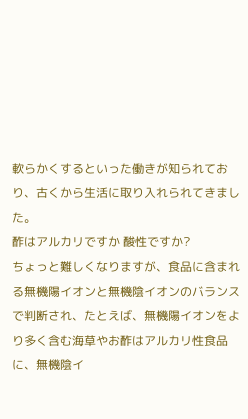軟らかくするといった働きが知られており、古くから生活に取り入れられてきました。
酢はアルカリですか 酸性ですか?
ちょっと難しくなりますが、食品に含まれる無機陽イオンと無機陰イオンのバランスで判断され、たとえば、無機陽イオンをより多く含む海草やお酢はアルカリ性食品に、無機陰イ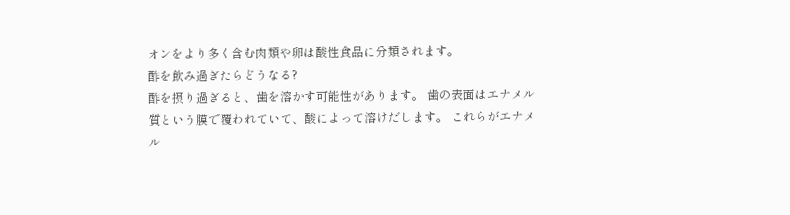オンをより多く含む肉類や卵は酸性食品に分類されます。
酢を飲み過ぎたらどうなる?
酢を摂り過ぎると、歯を溶かす可能性があります。 歯の表面はエナメル質という膜で覆われていて、酸によって溶けだします。 これらがエナメル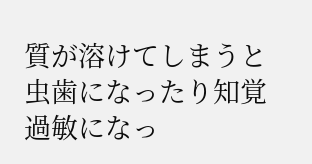質が溶けてしまうと虫歯になったり知覚過敏になっ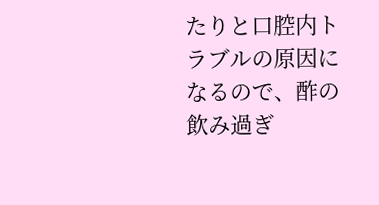たりと口腔内トラブルの原因になるので、酢の飲み過ぎ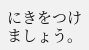にきをつけましょう。